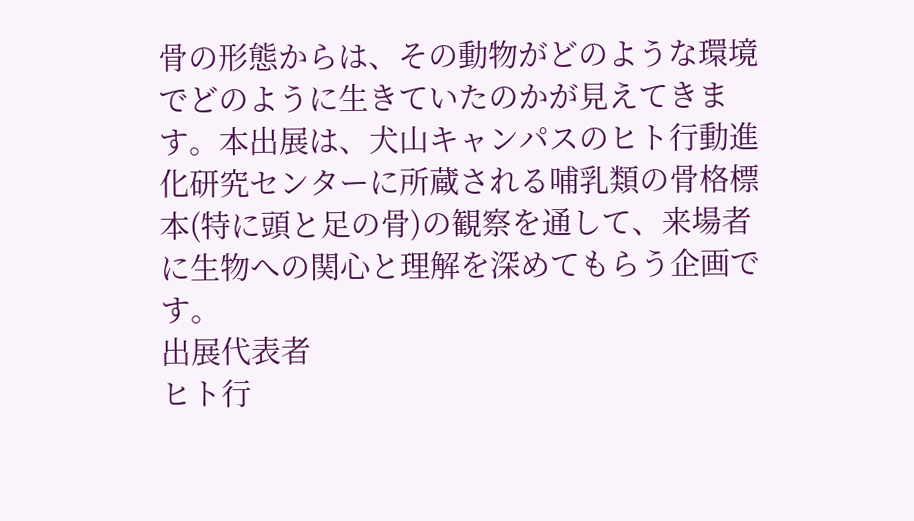骨の形態からは、その動物がどのような環境でどのように生きていたのかが見えてきます。本出展は、犬山キャンパスのヒト行動進化研究センターに所蔵される哺乳類の骨格標本(特に頭と足の骨)の観察を通して、来場者に生物への関心と理解を深めてもらう企画です。
出展代表者
ヒト行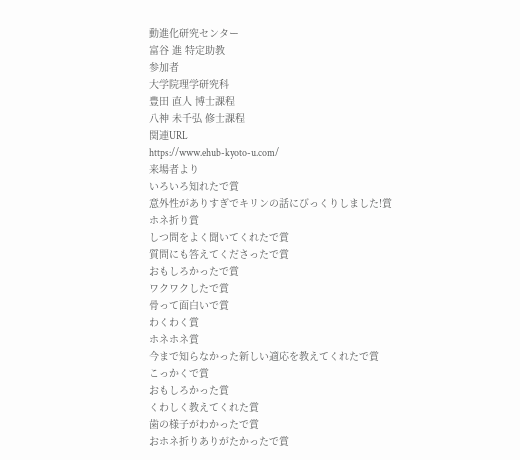動進化研究センター
富谷 進 特定助教
参加者
大学院理学研究科
豊田 直人 博士課程
八神 未千弘 修士課程
関連URL
https://www.ehub-kyoto-u.com/
来場者より
いろいろ知れたで賞
意外性がありすぎでキリンの話にびっくりしました!賞
ホネ折り賞
しつ問をよく聞いてくれたで賞
質問にも答えてくださったで賞
おもしろかったで賞
ワクワクしたで賞
骨って面白いで賞
わくわく賞
ホネホネ賞
今まで知らなかった新しい適応を教えてくれたで賞
こっかくで賞
おもしろかった賞
くわしく教えてくれた賞
歯の様子がわかったで賞
おホネ折りありがたかったで賞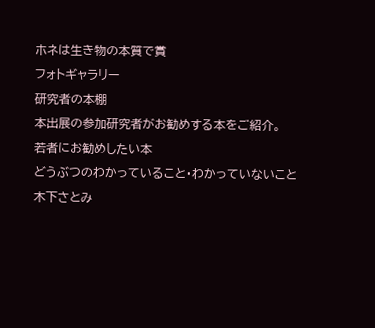ホネは生き物の本質で賞
フォトギャラリー
研究者の本棚
本出展の参加研究者がお勧めする本をご紹介。
若者にお勧めしたい本
どうぶつのわかっていること・わかっていないこと
木下さとみ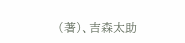(著)、吉森太助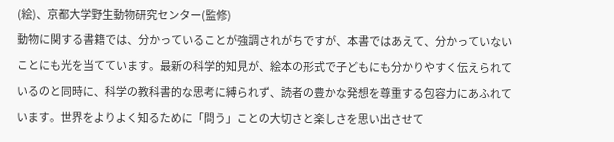(絵)、京都大学野生動物研究センター(監修)
動物に関する書籍では、分かっていることが強調されがちですが、本書ではあえて、分かっていないことにも光を当てています。最新の科学的知見が、絵本の形式で子どもにも分かりやすく伝えられているのと同時に、科学の教科書的な思考に縛られず、読者の豊かな発想を尊重する包容力にあふれています。世界をよりよく知るために「問う」ことの大切さと楽しさを思い出させて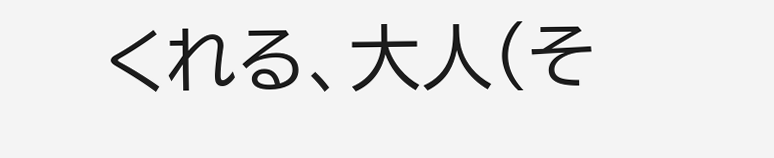くれる、大人(そ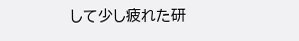して少し疲れた研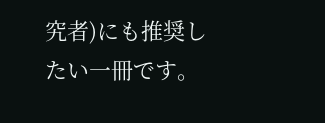究者)にも推奨したい一冊です。